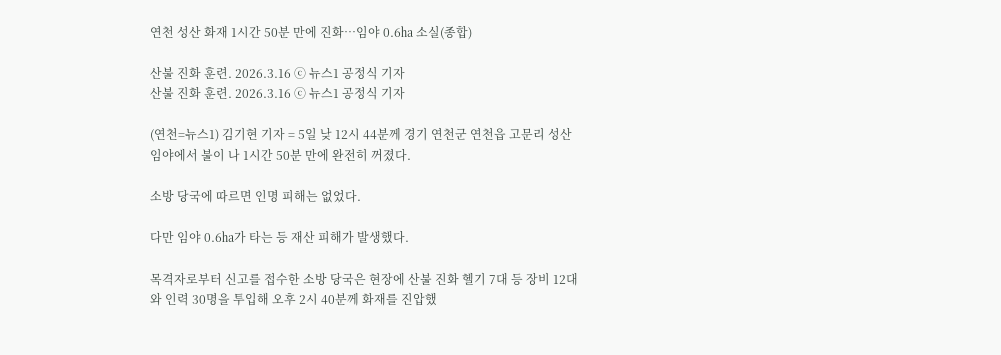연천 성산 화재 1시간 50분 만에 진화…임야 0.6㏊ 소실(종합)

산불 진화 훈련. 2026.3.16 ⓒ 뉴스1 공정식 기자
산불 진화 훈련. 2026.3.16 ⓒ 뉴스1 공정식 기자

(연천=뉴스1) 김기현 기자 = 5일 낮 12시 44분께 경기 연천군 연천읍 고문리 성산 임야에서 불이 나 1시간 50분 만에 완전히 꺼졌다.

소방 당국에 따르면 인명 피해는 없었다.

다만 임야 0.6㏊가 타는 등 재산 피해가 발생했다.

목격자로부터 신고를 접수한 소방 당국은 현장에 산불 진화 헬기 7대 등 장비 12대와 인력 30명을 투입해 오후 2시 40분께 화재를 진압했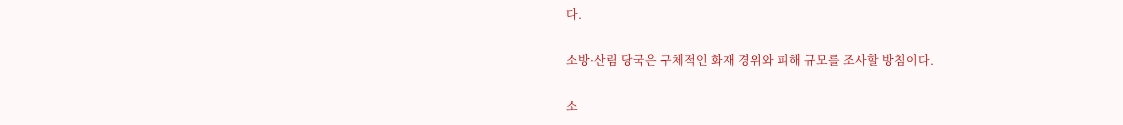다.

소방·산림 당국은 구체적인 화재 경위와 피해 규모를 조사할 방침이다.

소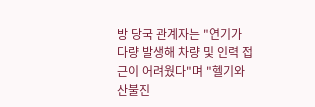방 당국 관계자는 "연기가 다량 발생해 차량 및 인력 접근이 어려웠다"며 "헬기와 산불진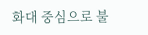화대 중심으로 불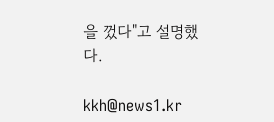을 껐다"고 설명했다.

kkh@news1.kr